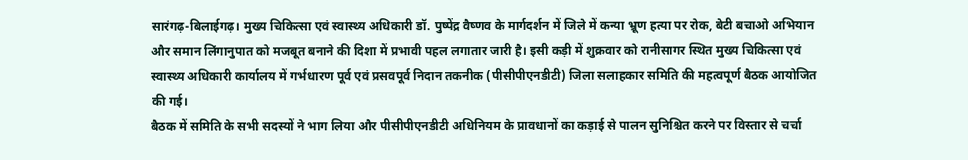सारंगढ़-बिलाईगढ़। मुख्य चिकित्सा एवं स्वास्थ्य अधिकारी डॉ. पुष्पेंद्र वैष्णव के मार्गदर्शन में जिले में कन्या भ्रूण हत्या पर रोक, बेटी बचाओ अभियान और समान लिंगानुपात को मजबूत बनाने की दिशा में प्रभावी पहल लगातार जारी है। इसी कड़ी में शुक्रवार को रानीसागर स्थित मुख्य चिकित्सा एवं स्वास्थ्य अधिकारी कार्यालय में गर्भधारण पूर्व एवं प्रसवपूर्व निदान तकनीक (पीसीपीएनडीटी) जिला सलाहकार समिति की महत्वपूर्ण बैठक आयोजित की गई।
बैठक में समिति के सभी सदस्यों ने भाग लिया और पीसीपीएनडीटी अधिनियम के प्रावधानों का कड़ाई से पालन सुनिश्चित करने पर विस्तार से चर्चा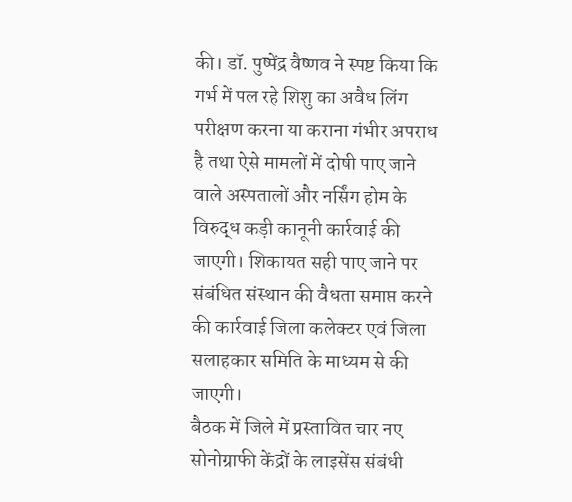की। डॉ. पुष्पेंद्र वैष्णव ने स्पष्ट किया कि गर्भ में पल रहे शिशु का अवैध लिंग परीक्षण करना या कराना गंभीर अपराध है तथा ऐसे मामलों में दोषी पाए जाने वाले अस्पतालों और नर्सिंग होम के विरुद्ध कड़ी कानूनी कार्रवाई की जाएगी। शिकायत सही पाए जाने पर संबंधित संस्थान की वैधता समाप्त करने की कार्रवाई जिला कलेक्टर एवं जिला सलाहकार समिति के माध्यम से की जाएगी।
बैठक में जिले में प्रस्तावित चार नए सोनोग्राफी केंद्रों के लाइसेंस संबंधी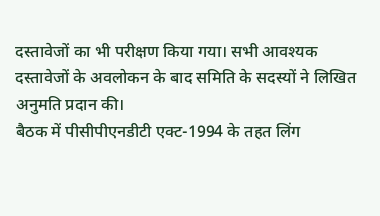दस्तावेजों का भी परीक्षण किया गया। सभी आवश्यक दस्तावेजों के अवलोकन के बाद समिति के सदस्यों ने लिखित अनुमति प्रदान की।
बैठक में पीसीपीएनडीटी एक्ट-1994 के तहत लिंग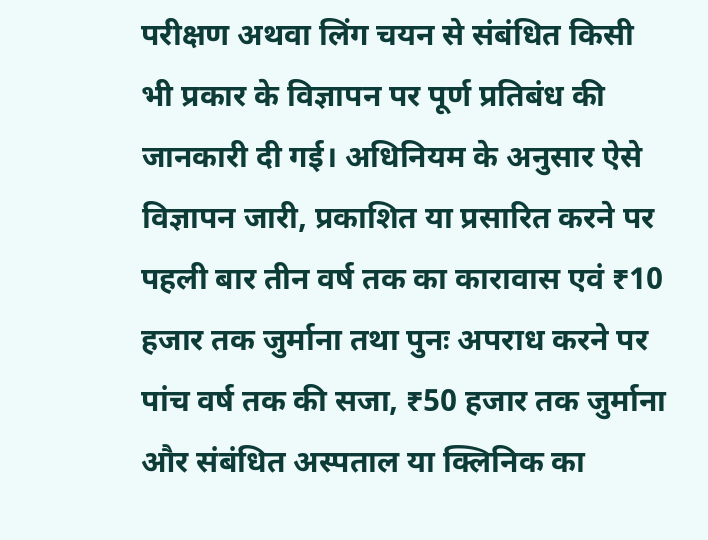परीक्षण अथवा लिंग चयन से संबंधित किसी भी प्रकार के विज्ञापन पर पूर्ण प्रतिबंध की जानकारी दी गई। अधिनियम के अनुसार ऐसे विज्ञापन जारी, प्रकाशित या प्रसारित करने पर पहली बार तीन वर्ष तक का कारावास एवं ₹10 हजार तक जुर्माना तथा पुनः अपराध करने पर पांच वर्ष तक की सजा, ₹50 हजार तक जुर्माना और संबंधित अस्पताल या क्लिनिक का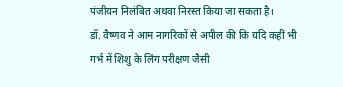पंजीयन निलंबित अथवा निरस्त किया जा सकता है।
डॉ. वैष्णव ने आम नागरिकों से अपील की कि यदि कहीं भी गर्भ में शिशु के लिंग परीक्षण जैसी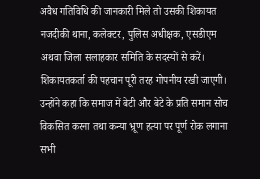अवैध गतिविधि की जानकारी मिले तो उसकी शिकायत नजदीकी थाना, कलेक्टर, पुलिस अधीक्षक, एसडीएम अथवा जिला सलाहकार समिति के सदस्यों से करें। शिकायतकर्ता की पहचान पूरी तरह गोपनीय रखी जाएगी। उन्होंने कहा कि समाज में बेटी और बेटे के प्रति समान सोच विकसित करना तथा कन्या भ्रूण हत्या पर पूर्ण रोक लगाना सभी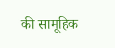की सामूहिक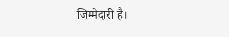जिम्मेदारी है।